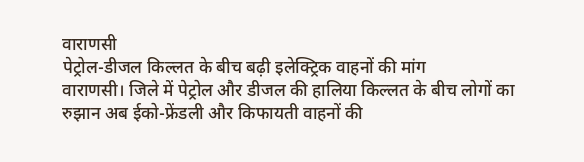वाराणसी
पेट्रोल-डीजल किल्लत के बीच बढ़ी इलेक्ट्रिक वाहनों की मांग
वाराणसी। जिले में पेट्रोल और डीजल की हालिया किल्लत के बीच लोगों का रुझान अब ईको-फ्रेंडली और किफायती वाहनों की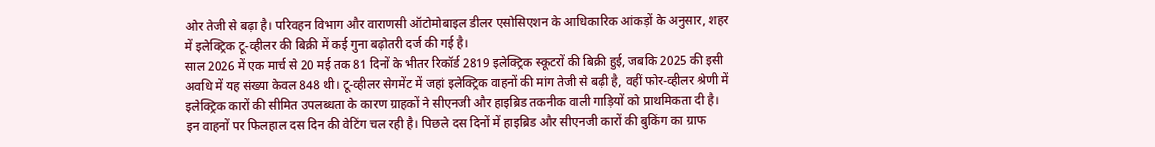ओर तेजी से बढ़ा है। परिवहन विभाग और वाराणसी ऑटोमोबाइल डीलर एसोसिएशन के आधिकारिक आंकड़ों के अनुसार, शहर में इलेक्ट्रिक टू-व्हीलर की बिक्री में कई गुना बढ़ोतरी दर्ज की गई है।
साल 2026 में एक मार्च से 20 मई तक 81 दिनों के भीतर रिकॉर्ड 2819 इलेक्ट्रिक स्कूटरों की बिक्री हुई, जबकि 2025 की इसी अवधि में यह संख्या केवल 848 थी। टू-व्हीलर सेगमेंट में जहां इलेक्ट्रिक वाहनों की मांग तेजी से बढ़ी है, वहीं फोर-व्हीलर श्रेणी में इलेक्ट्रिक कारों की सीमित उपलब्धता के कारण ग्राहकों ने सीएनजी और हाइब्रिड तकनीक वाली गाड़ियों को प्राथमिकता दी है। इन वाहनों पर फिलहाल दस दिन की वेटिंग चल रही है। पिछले दस दिनों में हाइब्रिड और सीएनजी कारों की बुकिंग का ग्राफ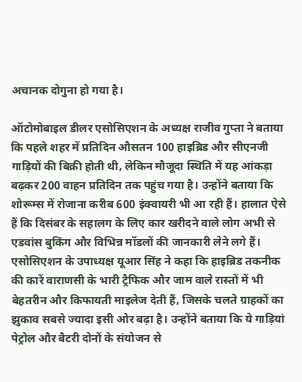अचानक दोगुना हो गया है।

ऑटोमोबाइल डीलर एसोसिएशन के अध्यक्ष राजीव गुप्ता ने बताया कि पहले शहर में प्रतिदिन औसतन 100 हाइब्रिड और सीएनजी गाड़ियों की बिक्री होती थी, लेकिन मौजूदा स्थिति में यह आंकड़ा बढ़कर 200 वाहन प्रतिदिन तक पहुंच गया है। उन्होंने बताया कि शोरूम्स में रोजाना करीब 600 इंक्वायरी भी आ रही हैं। हालात ऐसे हैं कि दिसंबर के सहालग के लिए कार खरीदने वाले लोग अभी से एडवांस बुकिंग और विभिन्न मॉडलों की जानकारी लेने लगे हैं।
एसोसिएशन के उपाध्यक्ष यूआर सिंह ने कहा कि हाइब्रिड तकनीक की कारें वाराणसी के भारी ट्रैफिक और जाम वाले रास्तों में भी बेहतरीन और किफायती माइलेज देती हैं, जिसके चलते ग्राहकों का झुकाव सबसे ज्यादा इसी ओर बढ़ा है। उन्होंने बताया कि ये गाड़ियां पेट्रोल और बैटरी दोनों के संयोजन से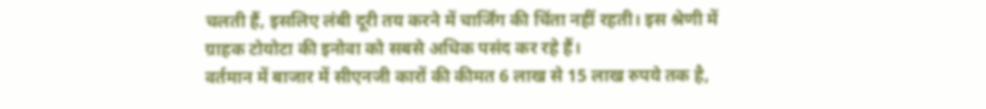चलती हैं, इसलिए लंबी दूरी तय करने में चार्जिंग की चिंता नहीं रहती। इस श्रेणी में ग्राहक टोयोटा की इनोवा को सबसे अधिक पसंद कर रहे हैं।
वर्तमान में बाजार में सीएनजी कारों की कीमत 6 लाख से 15 लाख रुपये तक है,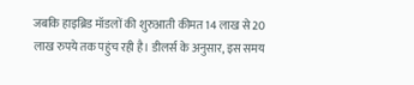जबकि हाइब्रिड मॉडलों की शुरुआती कीमत 14 लाख से 20 लाख रुपये तक पहुंच रही है। डीलर्स के अनुसार, इस समय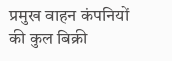प्रमुख वाहन कंपनियों की कुल बिक्री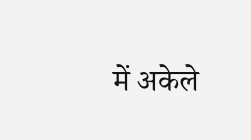में अकेले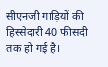सीएनजी गाड़ियों की हिस्सेदारी 40 फीसदी तक हो गई है।